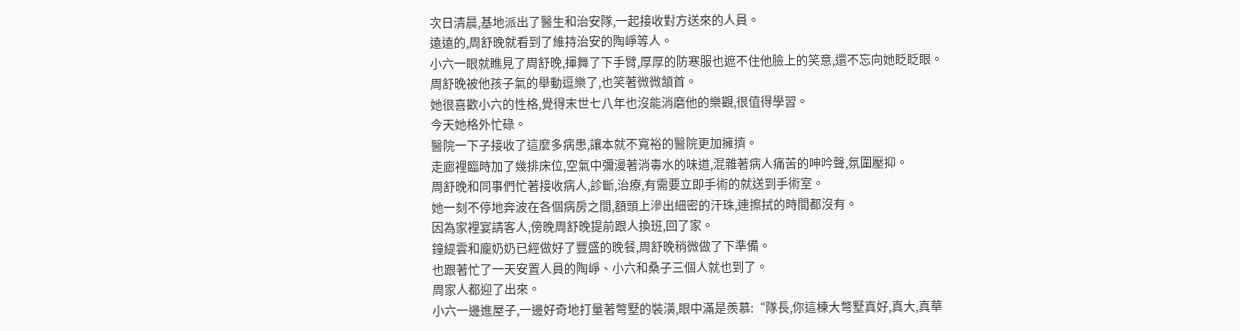次日清晨,基地派出了醫生和治安隊,一起接收對方送來的人員。
遠遠的,周舒晚就看到了維持治安的陶崢等人。
小六一眼就瞧見了周舒晚,揮舞了下手臂,厚厚的防寒服也遮不住他臉上的笑意,還不忘向她眨眨眼。
周舒晚被他孩子氣的舉動逗樂了,也笑著微微頷首。
她很喜歡小六的性格,覺得末世七八年也沒能消磨他的樂觀,很值得學習。
今天她格外忙碌。
醫院一下子接收了這麼多病患,讓本就不寬裕的醫院更加擁擠。
走廊裡臨時加了幾排床位,空氣中彌漫著消毒水的味道,混雜著病人痛苦的呻吟聲,氛圍壓抑。
周舒晚和同事們忙著接收病人,診斷,治療,有需要立即手術的就送到手術室。
她一刻不停地奔波在各個病房之間,額頭上滲出細密的汗珠,連擦拭的時間都沒有。
因為家裡宴請客人,傍晚周舒晚提前跟人換班,回了家。
鐘緹雲和龐奶奶已經做好了豐盛的晚餐,周舒晚稍微做了下準備。
也跟著忙了一天安置人員的陶崢、小六和桑子三個人就也到了。
周家人都迎了出來。
小六一邊進屋子,一邊好奇地打量著彆墅的裝潢,眼中滿是羨慕:“隊長,你這棟大彆墅真好,真大,真華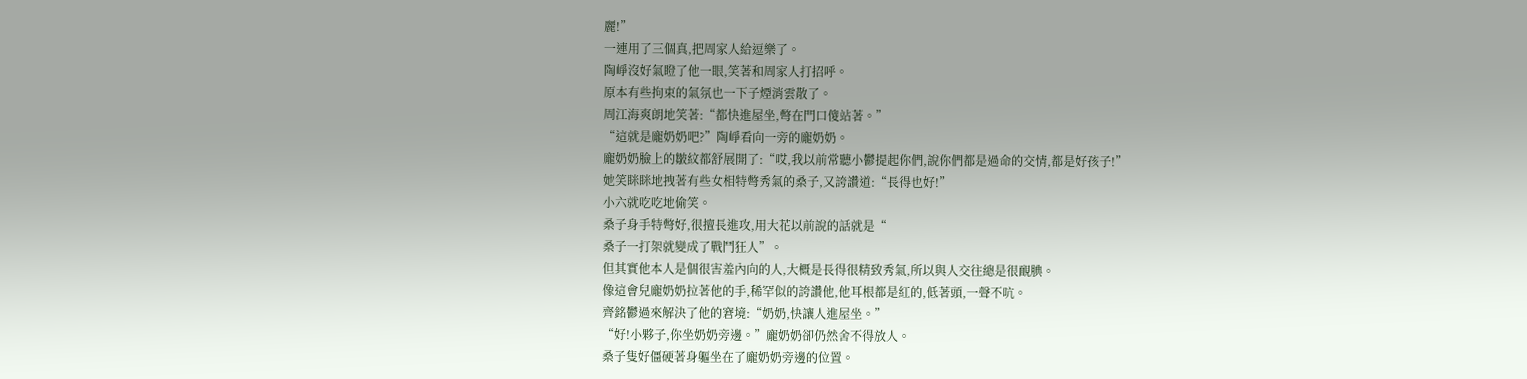麗!”
一連用了三個真,把周家人給逗樂了。
陶崢沒好氣瞪了他一眼,笑著和周家人打招呼。
原本有些拘束的氣氛也一下子煙消雲散了。
周江海爽朗地笑著:“都快進屋坐,彆在門口傻站著。”
“這就是龐奶奶吧?”陶崢看向一旁的龐奶奶。
龐奶奶臉上的皺紋都舒展開了:“哎,我以前常聽小鬱提起你們,說你們都是過命的交情,都是好孩子!”
她笑眯眯地拽著有些女相特彆秀氣的桑子,又誇讚道:“長得也好!”
小六就吃吃地偷笑。
桑子身手特彆好,很擅長進攻,用大花以前說的話就是“
桑子一打架就變成了戰鬥狂人”。
但其實他本人是個很害羞內向的人,大概是長得很精致秀氣,所以與人交往總是很靦腆。
像這會兒龐奶奶拉著他的手,稀罕似的誇讚他,他耳根都是紅的,低著頭,一聲不吭。
齊銘鬱過來解決了他的窘境:“奶奶,快讓人進屋坐。”
“好!小夥子,你坐奶奶旁邊。”龐奶奶卻仍然舍不得放人。
桑子隻好僵硬著身軀坐在了龐奶奶旁邊的位置。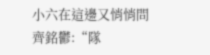小六在這邊又悄悄問齊銘鬱:“隊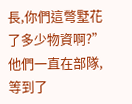長,你們這彆墅花了多少物資啊?”
他們一直在部隊,等到了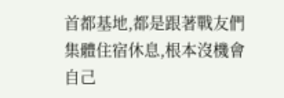首都基地,都是跟著戰友們集體住宿休息,根本沒機會自己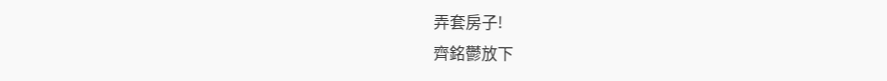弄套房子!
齊銘鬱放下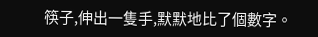筷子,伸出一隻手,默默地比了個數字。